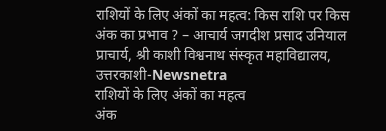राशियों के लिए अंकों का महत्व: किस राशि पर किस अंक का प्रभाव ? – आचार्य जगदीश प्रसाद उनियाल प्राचार्य, श्री काशी विश्वनाथ संस्कृत महाविद्यालय, उत्तरकाशी-Newsnetra
राशियों के लिए अंकों का महत्व
अंक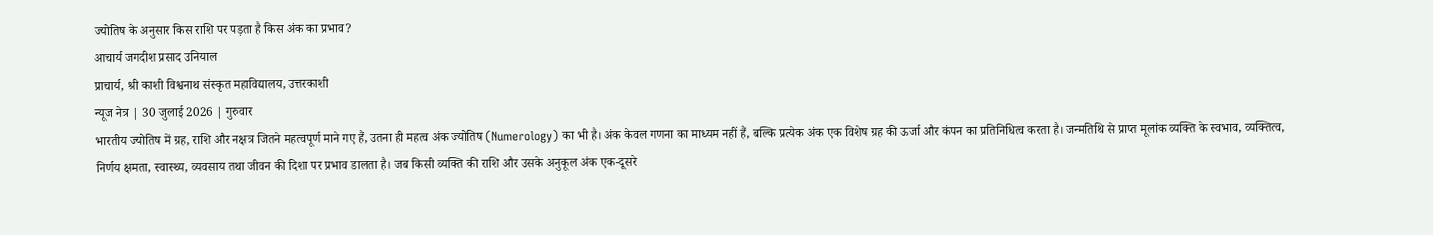ज्योतिष के अनुसार किस राशि पर पड़ता है किस अंक का प्रभाव?
आचार्य जगदीश प्रसाद उनियाल
प्राचार्य, श्री काशी विश्वनाथ संस्कृत महाविद्यालय, उत्तरकाशी
न्यूज नेत्र | 30 जुलाई 2026 | गुरुवार
भारतीय ज्योतिष में ग्रह, राशि और नक्षत्र जितने महत्वपूर्ण माने गए हैं, उतना ही महत्व अंक ज्योतिष (Numerology) का भी है। अंक केवल गणना का माध्यम नहीं हैं, बल्कि प्रत्येक अंक एक विशेष ग्रह की ऊर्जा और कंपन का प्रतिनिधित्व करता है। जन्मतिथि से प्राप्त मूलांक व्यक्ति के स्वभाव, व्यक्तित्व, निर्णय क्षमता, स्वास्थ्य, व्यवसाय तथा जीवन की दिशा पर प्रभाव डालता है। जब किसी व्यक्ति की राशि और उसके अनुकूल अंक एक-दूसरे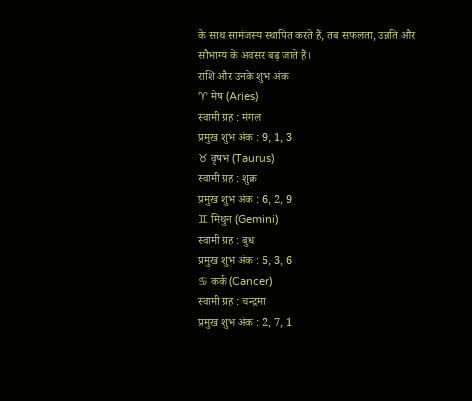के साथ सामंजस्य स्थापित करते हैं, तब सफलता, उन्नति और सौभाग्य के अवसर बढ़ जाते हैं।
राशि और उनके शुभ अंक
♈ मेष (Aries)
स्वामी ग्रह : मंगल
प्रमुख शुभ अंक : 9, 1, 3
♉ वृषभ (Taurus)
स्वामी ग्रह : शुक्र
प्रमुख शुभ अंक : 6, 2, 9
♊ मिथुन (Gemini)
स्वामी ग्रह : बुध
प्रमुख शुभ अंक : 5, 3, 6
♋ कर्क (Cancer)
स्वामी ग्रह : चन्द्रमा
प्रमुख शुभ अंक : 2, 7, 1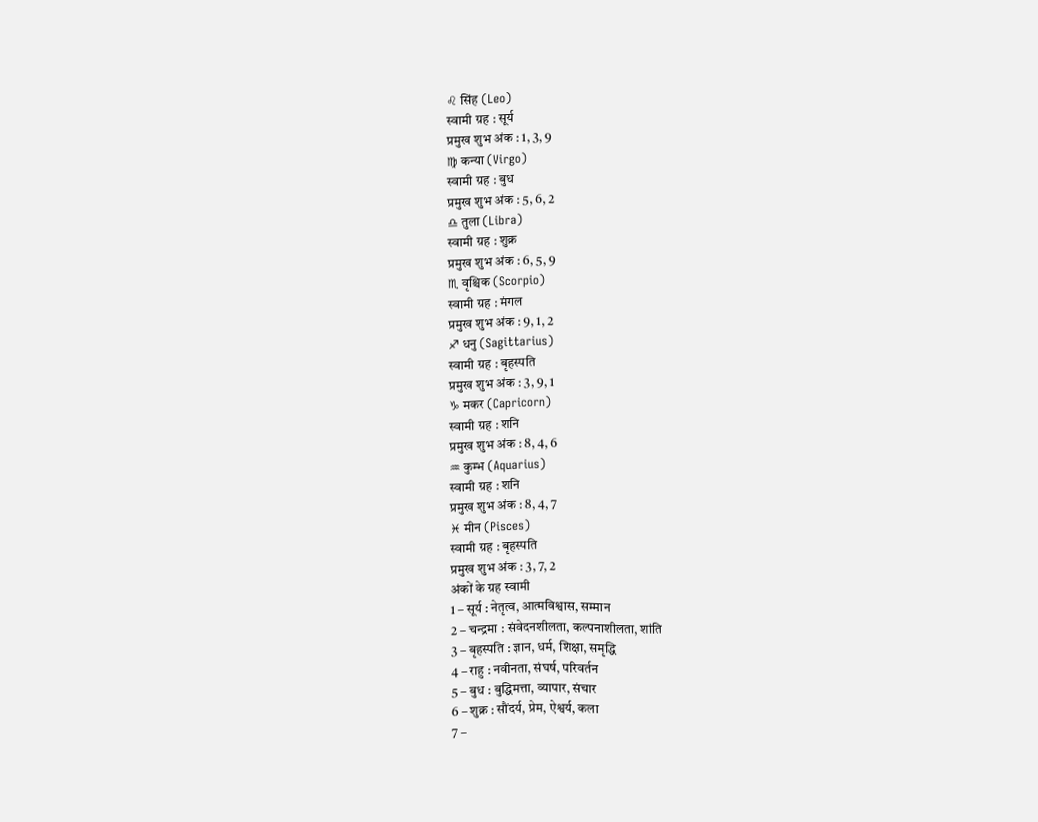♌ सिंह (Leo)
स्वामी ग्रह : सूर्य
प्रमुख शुभ अंक : 1, 3, 9
♍ कन्या (Virgo)
स्वामी ग्रह : बुध
प्रमुख शुभ अंक : 5, 6, 2
♎ तुला (Libra)
स्वामी ग्रह : शुक्र
प्रमुख शुभ अंक : 6, 5, 9
♏ वृश्चिक (Scorpio)
स्वामी ग्रह : मंगल
प्रमुख शुभ अंक : 9, 1, 2
♐ धनु (Sagittarius)
स्वामी ग्रह : बृहस्पति
प्रमुख शुभ अंक : 3, 9, 1
♑ मकर (Capricorn)
स्वामी ग्रह : शनि
प्रमुख शुभ अंक : 8, 4, 6
♒ कुम्भ (Aquarius)
स्वामी ग्रह : शनि
प्रमुख शुभ अंक : 8, 4, 7
♓ मीन (Pisces)
स्वामी ग्रह : बृहस्पति
प्रमुख शुभ अंक : 3, 7, 2
अंकों के ग्रह स्वामी
1 – सूर्य : नेतृत्व, आत्मविश्वास, सम्मान
2 – चन्द्रमा : संवेदनशीलता, कल्पनाशीलता, शांति
3 – बृहस्पति : ज्ञान, धर्म, शिक्षा, समृद्धि
4 – राहु : नवीनता, संघर्ष, परिवर्तन
5 – बुध : बुद्धिमत्ता, व्यापार, संचार
6 – शुक्र : सौंदर्य, प्रेम, ऐश्वर्य, कला
7 –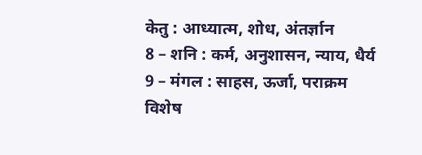केतु : आध्यात्म, शोध, अंतर्ज्ञान
8 – शनि : कर्म, अनुशासन, न्याय, धैर्य
9 – मंगल : साहस, ऊर्जा, पराक्रम
विशेष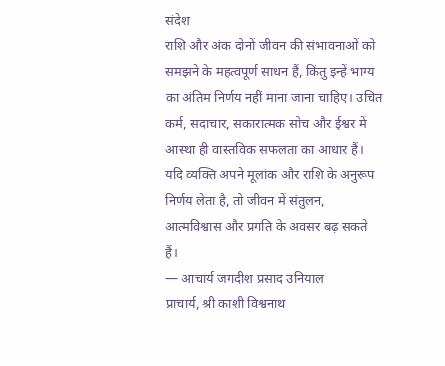संदेश
राशि और अंक दोनों जीवन की संभावनाओं को समझने के महत्वपूर्ण साधन हैं, किंतु इन्हें भाग्य का अंतिम निर्णय नहीं माना जाना चाहिए। उचित कर्म, सदाचार, सकारात्मक सोच और ईश्वर में आस्था ही वास्तविक सफलता का आधार हैं। यदि व्यक्ति अपने मूलांक और राशि के अनुरूप निर्णय लेता है, तो जीवन में संतुलन, आत्मविश्वास और प्रगति के अवसर बढ़ सकते हैं।
— आचार्य जगदीश प्रसाद उनियाल
प्राचार्य, श्री काशी विश्वनाथ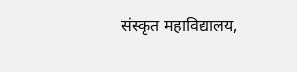संस्कृत महाविद्यालय,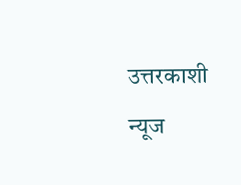उत्तरकाशी
न्यूज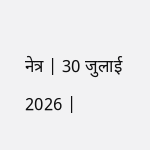नेत्र | 30 जुलाई 2026 |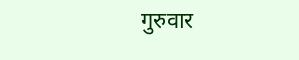गुरुवार